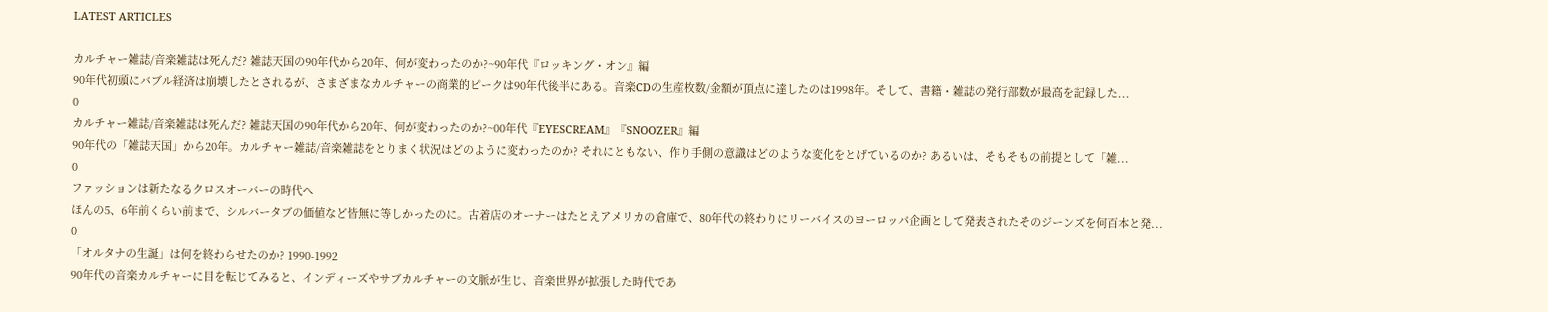LATEST ARTICLES

カルチャー雑誌/音楽雑誌は死んだ? 雑誌天国の90年代から20年、何が変わったのか?~90年代『ロッキング・オン』編
90年代初頭にバブル経済は崩壊したとされるが、さまざまなカルチャーの商業的ピークは90年代後半にある。音楽CDの生産枚数/金額が頂点に達したのは1998年。そして、書籍・雑誌の発行部数が最高を記録した...
0
カルチャー雑誌/音楽雑誌は死んだ? 雑誌天国の90年代から20年、何が変わったのか?~00年代『EYESCREAM』『SNOOZER』編
90年代の「雑誌天国」から20年。カルチャー雑誌/音楽雑誌をとりまく状況はどのように変わったのか? それにともない、作り手側の意識はどのような変化をとげているのか? あるいは、そもそもの前提として「雑...
0
ファッションは新たなるクロスオーバーの時代へ
ほんの5、6年前くらい前まで、シルバータブの価値など皆無に等しかったのに。古着店のオーナーはたとえアメリカの倉庫で、80年代の終わりにリーバイスのヨーロッパ企画として発表されたそのジーンズを何百本と発...
0
「オルタナの生誕」は何を終わらせたのか? 1990-1992
90年代の音楽カルチャーに目を転じてみると、インディーズやサブカルチャーの文脈が生じ、音楽世界が拡張した時代であ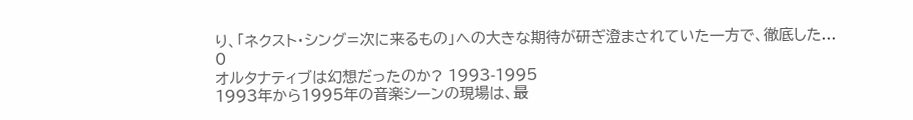り、「ネクスト・シング=次に来るもの」への大きな期待が研ぎ澄まされていた一方で、徹底した...
0
オルタナティブは幻想だったのか? 1993-1995
1993年から1995年の音楽シーンの現場は、最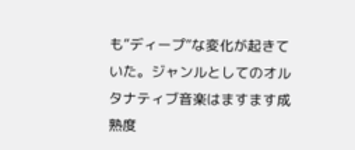も”ディープ”な変化が起きていた。ジャンルとしてのオルタナティブ音楽はますます成熟度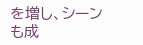を増し、シーンも成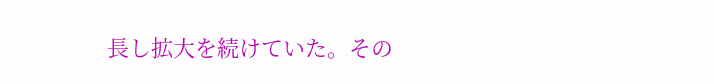長し拡大を続けていた。その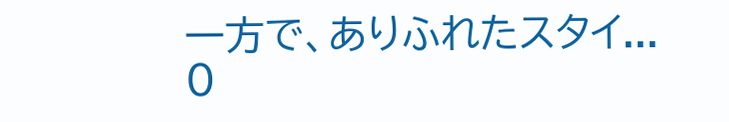一方で、ありふれたスタイ...
0